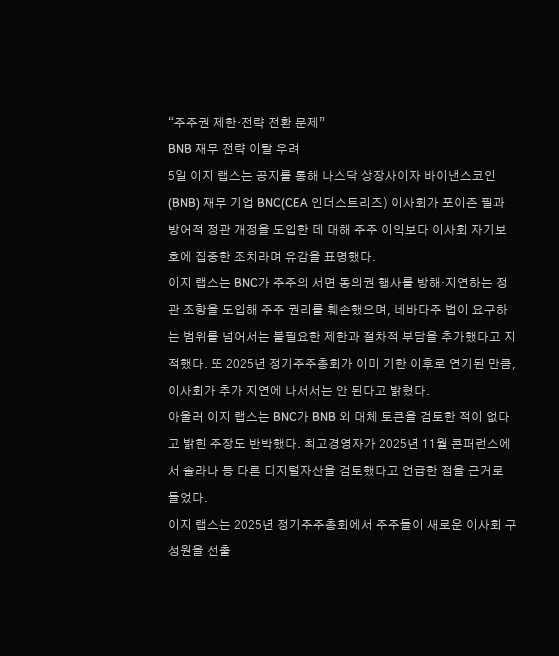“주주권 제한·전략 전환 문제”
BNB 재무 전략 이탈 우려
5일 이지 랩스는 공지를 통해 나스닥 상장사이자 바이낸스코인(BNB) 재무 기업 BNC(CEA 인더스트리즈) 이사회가 포이즌 필과 방어적 정관 개정을 도입한 데 대해 주주 이익보다 이사회 자기보호에 집중한 조치라며 유감을 표명했다.
이지 랩스는 BNC가 주주의 서면 동의권 행사를 방해·지연하는 정관 조항을 도입해 주주 권리를 훼손했으며, 네바다주 법이 요구하는 범위를 넘어서는 불필요한 제한과 절차적 부담을 추가했다고 지적했다. 또 2025년 정기주주총회가 이미 기한 이후로 연기된 만큼, 이사회가 추가 지연에 나서서는 안 된다고 밝혔다.
아울러 이지 랩스는 BNC가 BNB 외 대체 토큰을 검토한 적이 없다고 밝힌 주장도 반박했다. 최고경영자가 2025년 11월 콘퍼런스에서 솔라나 등 다른 디지털자산을 검토했다고 언급한 점을 근거로 들었다.
이지 랩스는 2025년 정기주주총회에서 주주들이 새로운 이사회 구성원을 선출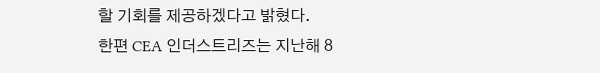할 기회를 제공하겠다고 밝혔다.
한편 CEA 인더스트리즈는 지난해 8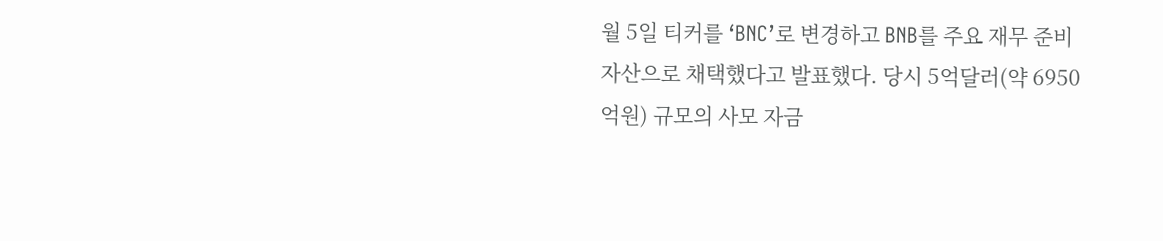월 5일 티커를 ‘BNC’로 변경하고 BNB를 주요 재무 준비 자산으로 채택했다고 발표했다. 당시 5억달러(약 6950억원) 규모의 사모 자금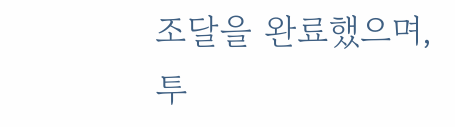조달을 완료했으며, 투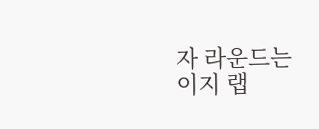자 라운드는 이지 랩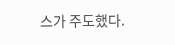스가 주도했다.